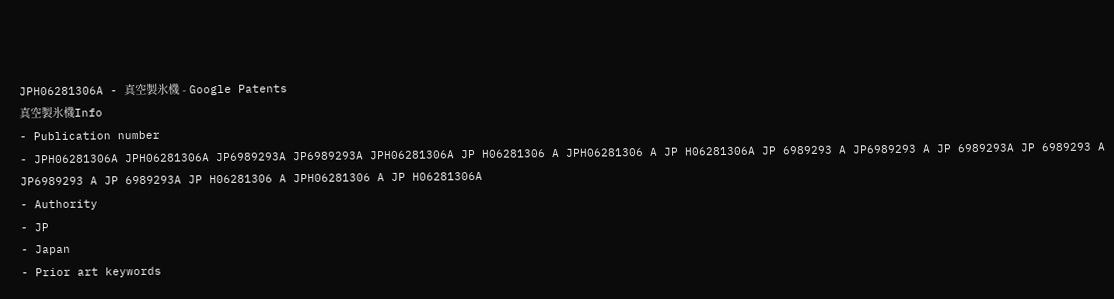JPH06281306A - 真空製氷機 - Google Patents
真空製氷機Info
- Publication number
- JPH06281306A JPH06281306A JP6989293A JP6989293A JPH06281306A JP H06281306 A JPH06281306 A JP H06281306A JP 6989293 A JP6989293 A JP 6989293A JP 6989293 A JP6989293 A JP 6989293A JP H06281306 A JPH06281306 A JP H06281306A
- Authority
- JP
- Japan
- Prior art keywords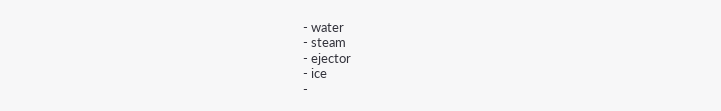- water
- steam
- ejector
- ice
-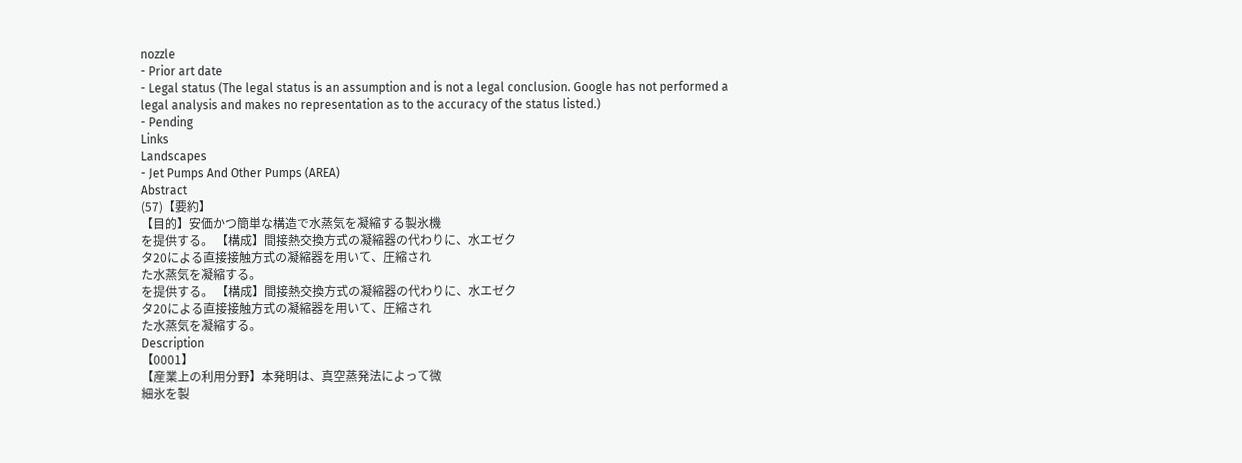nozzle
- Prior art date
- Legal status (The legal status is an assumption and is not a legal conclusion. Google has not performed a legal analysis and makes no representation as to the accuracy of the status listed.)
- Pending
Links
Landscapes
- Jet Pumps And Other Pumps (AREA)
Abstract
(57)【要約】
【目的】安価かつ簡単な構造で水蒸気を凝縮する製氷機
を提供する。 【構成】間接熱交換方式の凝縮器の代わりに、水エゼク
タ20による直接接触方式の凝縮器を用いて、圧縮され
た水蒸気を凝縮する。
を提供する。 【構成】間接熱交換方式の凝縮器の代わりに、水エゼク
タ20による直接接触方式の凝縮器を用いて、圧縮され
た水蒸気を凝縮する。
Description
【0001】
【産業上の利用分野】本発明は、真空蒸発法によって微
細氷を製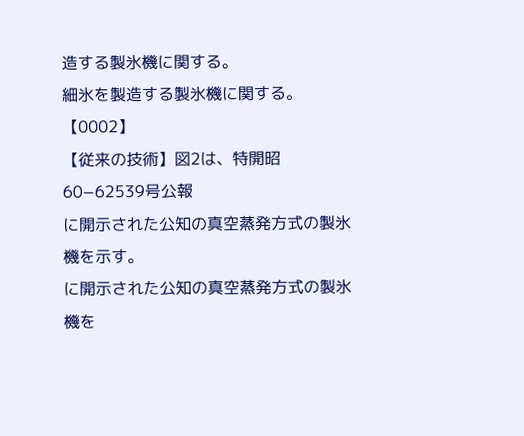造する製氷機に関する。
細氷を製造する製氷機に関する。
【0002】
【従来の技術】図2は、特開昭60−62539号公報
に開示された公知の真空蒸発方式の製氷機を示す。
に開示された公知の真空蒸発方式の製氷機を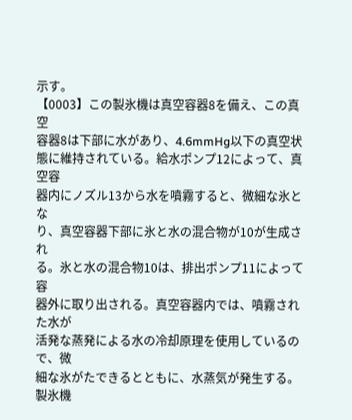示す。
【0003】この製氷機は真空容器8を備え、この真空
容器8は下部に水があり、4.6mmHg以下の真空状
態に維持されている。給水ポンプ12によって、真空容
器内にノズル13から水を噴霧すると、微細な氷とな
り、真空容器下部に氷と水の混合物が10が生成され
る。氷と水の混合物10は、排出ポンプ11によって容
器外に取り出される。真空容器内では、噴霧された水が
活発な蒸発による水の冷却原理を使用しているので、微
細な氷がたできるとともに、水蒸気が発生する。製氷機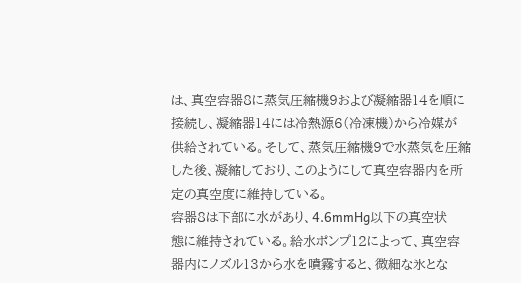は、真空容器8に蒸気圧縮機9および凝縮器14を順に
接続し、凝縮器14には冷熱源6(冷凍機)から冷媒が
供給されている。そして、蒸気圧縮機9で水蒸気を圧縮
した後、凝縮しており、このようにして真空容器内を所
定の真空度に維持している。
容器8は下部に水があり、4.6mmHg以下の真空状
態に維持されている。給水ポンプ12によって、真空容
器内にノズル13から水を噴霧すると、微細な氷とな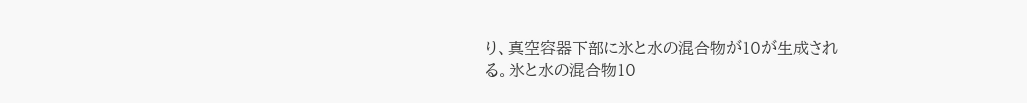り、真空容器下部に氷と水の混合物が10が生成され
る。氷と水の混合物10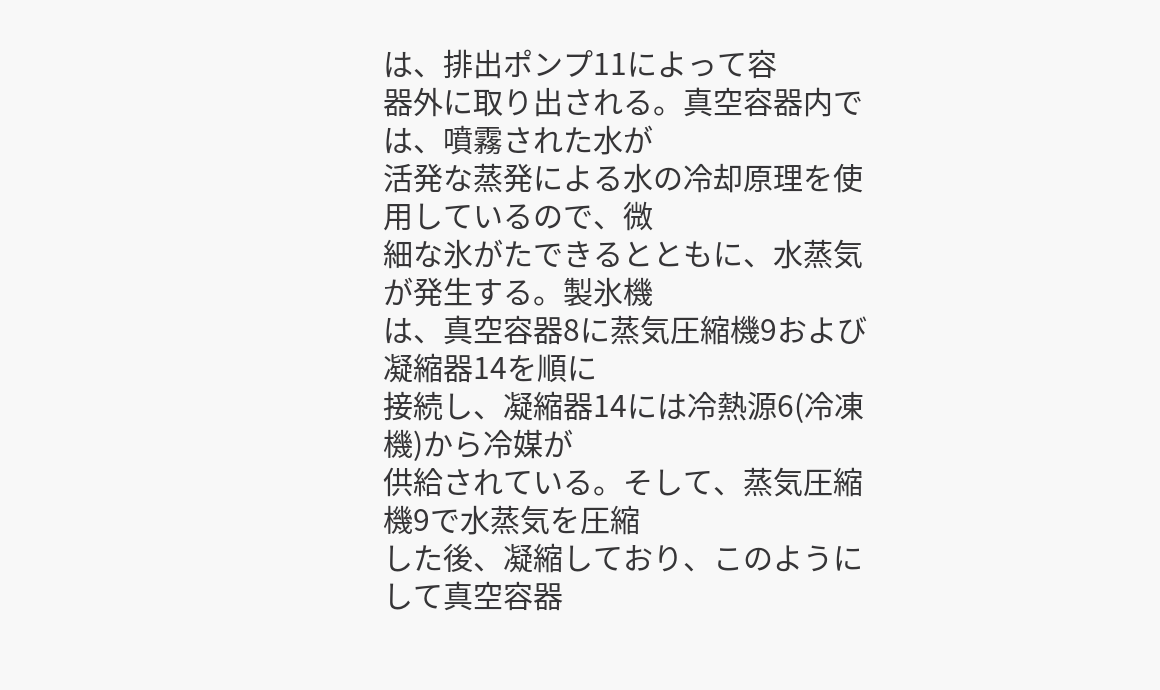は、排出ポンプ11によって容
器外に取り出される。真空容器内では、噴霧された水が
活発な蒸発による水の冷却原理を使用しているので、微
細な氷がたできるとともに、水蒸気が発生する。製氷機
は、真空容器8に蒸気圧縮機9および凝縮器14を順に
接続し、凝縮器14には冷熱源6(冷凍機)から冷媒が
供給されている。そして、蒸気圧縮機9で水蒸気を圧縮
した後、凝縮しており、このようにして真空容器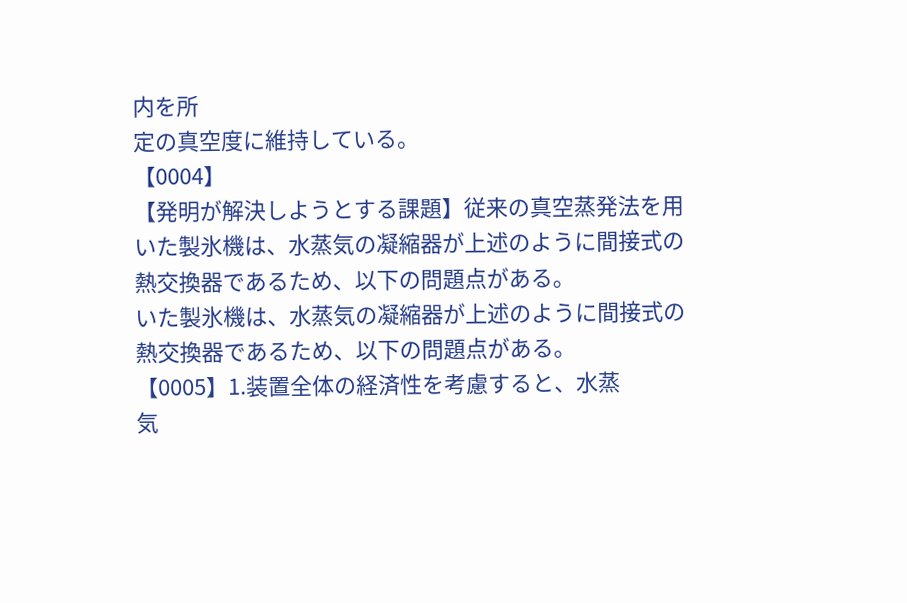内を所
定の真空度に維持している。
【0004】
【発明が解決しようとする課題】従来の真空蒸発法を用
いた製氷機は、水蒸気の凝縮器が上述のように間接式の
熱交換器であるため、以下の問題点がある。
いた製氷機は、水蒸気の凝縮器が上述のように間接式の
熱交換器であるため、以下の問題点がある。
【0005】1.装置全体の経済性を考慮すると、水蒸
気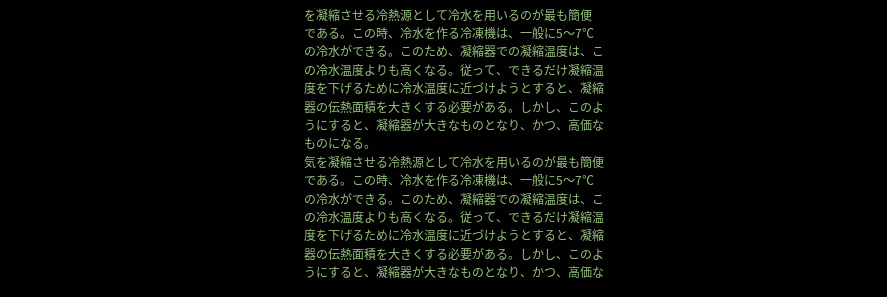を凝縮させる冷熱源として冷水を用いるのが最も簡便
である。この時、冷水を作る冷凍機は、一般に5〜7℃
の冷水ができる。このため、凝縮器での凝縮温度は、こ
の冷水温度よりも高くなる。従って、できるだけ凝縮温
度を下げるために冷水温度に近づけようとすると、凝縮
器の伝熱面積を大きくする必要がある。しかし、このよ
うにすると、凝縮器が大きなものとなり、かつ、高価な
ものになる。
気を凝縮させる冷熱源として冷水を用いるのが最も簡便
である。この時、冷水を作る冷凍機は、一般に5〜7℃
の冷水ができる。このため、凝縮器での凝縮温度は、こ
の冷水温度よりも高くなる。従って、できるだけ凝縮温
度を下げるために冷水温度に近づけようとすると、凝縮
器の伝熱面積を大きくする必要がある。しかし、このよ
うにすると、凝縮器が大きなものとなり、かつ、高価な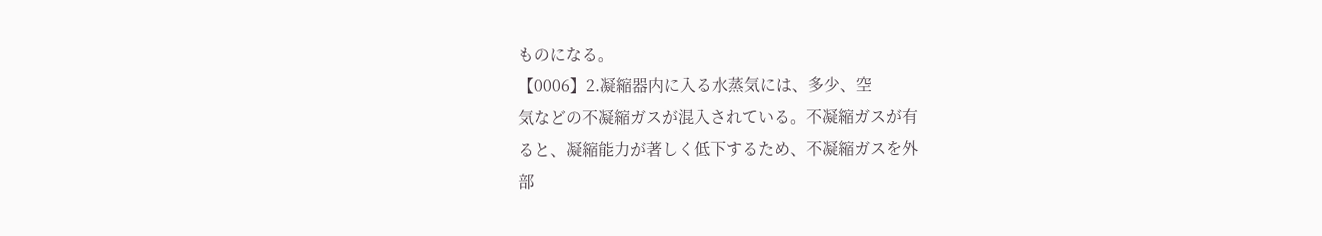ものになる。
【0006】2.凝縮器内に入る水蒸気には、多少、空
気などの不凝縮ガスが混入されている。不凝縮ガスが有
ると、凝縮能力が著しく低下するため、不凝縮ガスを外
部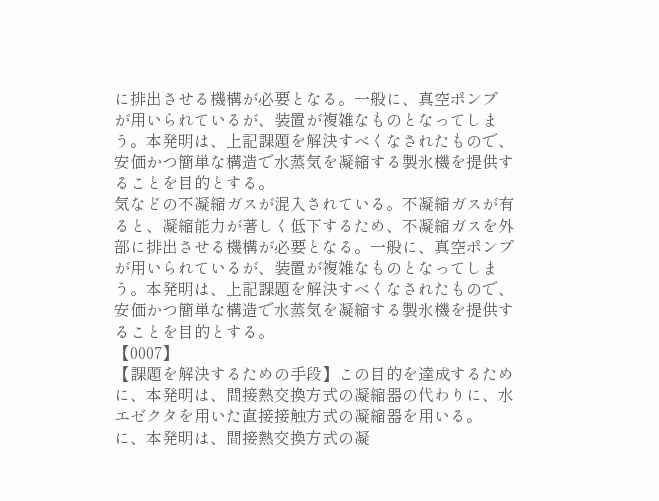に排出させる機構が必要となる。一般に、真空ポンプ
が用いられているが、装置が複雑なものとなってしま
う。本発明は、上記課題を解決すべくなされたもので、
安価かつ簡単な構造で水蒸気を凝縮する製氷機を提供す
ることを目的とする。
気などの不凝縮ガスが混入されている。不凝縮ガスが有
ると、凝縮能力が著しく低下するため、不凝縮ガスを外
部に排出させる機構が必要となる。一般に、真空ポンプ
が用いられているが、装置が複雑なものとなってしま
う。本発明は、上記課題を解決すべくなされたもので、
安価かつ簡単な構造で水蒸気を凝縮する製氷機を提供す
ることを目的とする。
【0007】
【課題を解決するための手段】この目的を達成するため
に、本発明は、間接熱交換方式の凝縮器の代わりに、水
エゼクタを用いた直接接触方式の凝縮器を用いる。
に、本発明は、間接熱交換方式の凝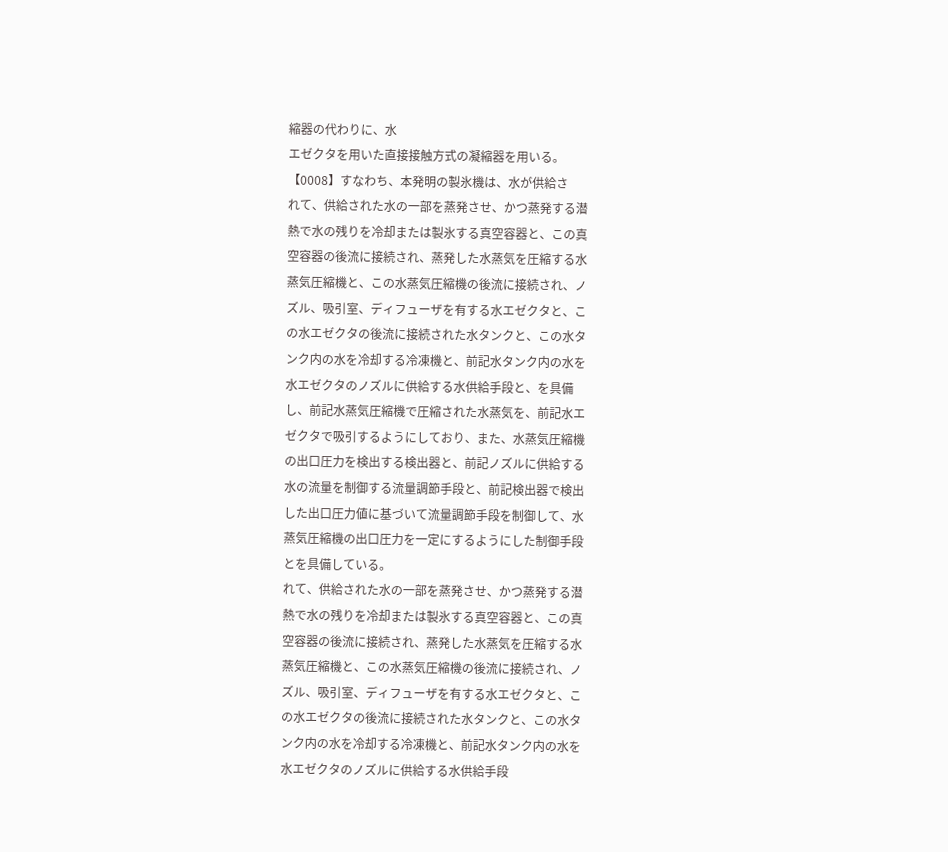縮器の代わりに、水
エゼクタを用いた直接接触方式の凝縮器を用いる。
【0008】すなわち、本発明の製氷機は、水が供給さ
れて、供給された水の一部を蒸発させ、かつ蒸発する潜
熱で水の残りを冷却または製氷する真空容器と、この真
空容器の後流に接続され、蒸発した水蒸気を圧縮する水
蒸気圧縮機と、この水蒸気圧縮機の後流に接続され、ノ
ズル、吸引室、ディフューザを有する水エゼクタと、こ
の水エゼクタの後流に接続された水タンクと、この水タ
ンク内の水を冷却する冷凍機と、前記水タンク内の水を
水エゼクタのノズルに供給する水供給手段と、を具備
し、前記水蒸気圧縮機で圧縮された水蒸気を、前記水エ
ゼクタで吸引するようにしており、また、水蒸気圧縮機
の出口圧力を検出する検出器と、前記ノズルに供給する
水の流量を制御する流量調節手段と、前記検出器で検出
した出口圧力値に基づいて流量調節手段を制御して、水
蒸気圧縮機の出口圧力を一定にするようにした制御手段
とを具備している。
れて、供給された水の一部を蒸発させ、かつ蒸発する潜
熱で水の残りを冷却または製氷する真空容器と、この真
空容器の後流に接続され、蒸発した水蒸気を圧縮する水
蒸気圧縮機と、この水蒸気圧縮機の後流に接続され、ノ
ズル、吸引室、ディフューザを有する水エゼクタと、こ
の水エゼクタの後流に接続された水タンクと、この水タ
ンク内の水を冷却する冷凍機と、前記水タンク内の水を
水エゼクタのノズルに供給する水供給手段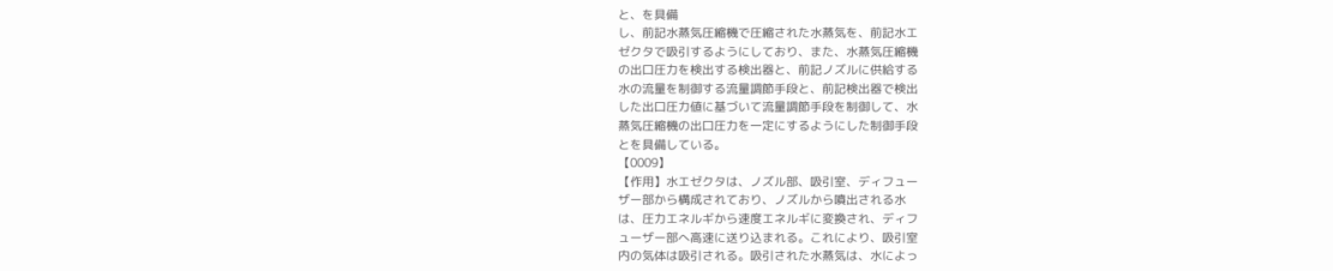と、を具備
し、前記水蒸気圧縮機で圧縮された水蒸気を、前記水エ
ゼクタで吸引するようにしており、また、水蒸気圧縮機
の出口圧力を検出する検出器と、前記ノズルに供給する
水の流量を制御する流量調節手段と、前記検出器で検出
した出口圧力値に基づいて流量調節手段を制御して、水
蒸気圧縮機の出口圧力を一定にするようにした制御手段
とを具備している。
【0009】
【作用】水エゼクタは、ノズル部、吸引室、ディフュー
ザー部から構成されており、ノズルから噴出される水
は、圧力エネルギから速度エネルギに変換され、ディフ
ューザー部へ高速に送り込まれる。これにより、吸引室
内の気体は吸引される。吸引された水蒸気は、水によっ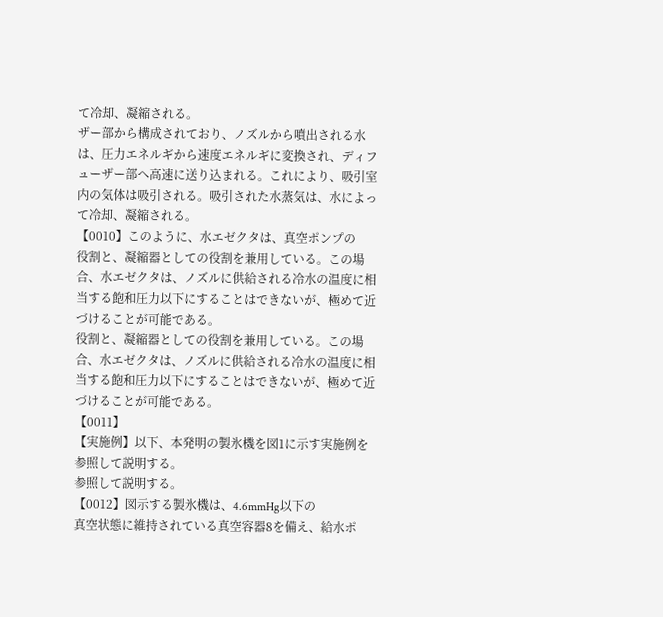て冷却、凝縮される。
ザー部から構成されており、ノズルから噴出される水
は、圧力エネルギから速度エネルギに変換され、ディフ
ューザー部へ高速に送り込まれる。これにより、吸引室
内の気体は吸引される。吸引された水蒸気は、水によっ
て冷却、凝縮される。
【0010】このように、水エゼクタは、真空ポンプの
役割と、凝縮器としての役割を兼用している。この場
合、水エゼクタは、ノズルに供給される冷水の温度に相
当する飽和圧力以下にすることはできないが、極めて近
づけることが可能である。
役割と、凝縮器としての役割を兼用している。この場
合、水エゼクタは、ノズルに供給される冷水の温度に相
当する飽和圧力以下にすることはできないが、極めて近
づけることが可能である。
【0011】
【実施例】以下、本発明の製氷機を図1に示す実施例を
参照して説明する。
参照して説明する。
【0012】図示する製氷機は、4.6mmHg以下の
真空状態に維持されている真空容器8を備え、給水ポ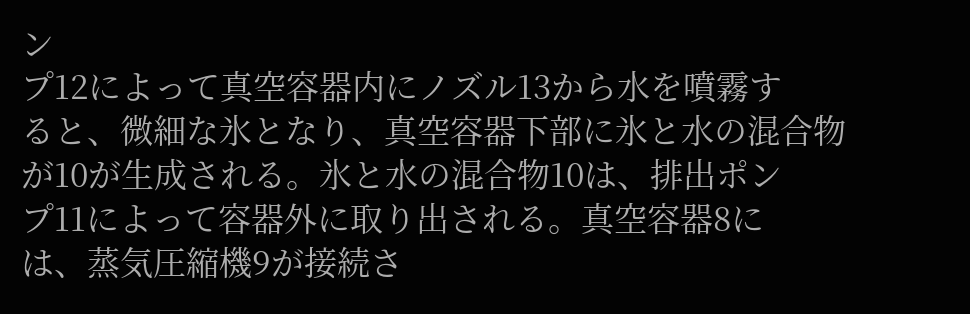ン
プ12によって真空容器内にノズル13から水を噴霧す
ると、微細な氷となり、真空容器下部に氷と水の混合物
が10が生成される。氷と水の混合物10は、排出ポン
プ11によって容器外に取り出される。真空容器8に
は、蒸気圧縮機9が接続さ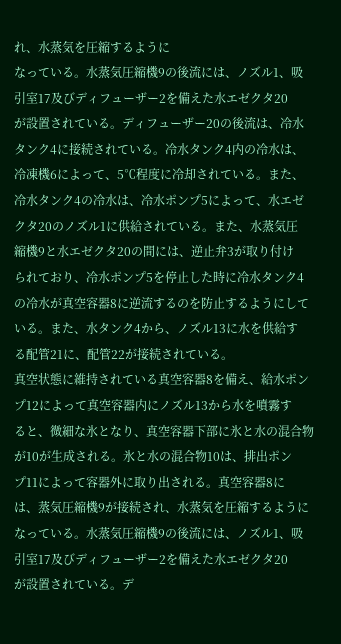れ、水蒸気を圧縮するように
なっている。水蒸気圧縮機9の後流には、ノズル1、吸
引室17及びディフューザー2を備えた水エゼクタ20
が設置されている。ディフューザー20の後流は、冷水
タンク4に接続されている。冷水タンク4内の冷水は、
冷凍機6によって、5℃程度に冷却されている。また、
冷水タンク4の冷水は、冷水ポンプ5によって、水エゼ
クタ20のノズル1に供給されている。また、水蒸気圧
縮機9と水エゼクタ20の間には、逆止弁3が取り付け
られており、冷水ポンプ5を停止した時に冷水タンク4
の冷水が真空容器8に逆流するのを防止するようにして
いる。また、水タンク4から、ノズル13に水を供給す
る配管21に、配管22が接続されている。
真空状態に維持されている真空容器8を備え、給水ポン
プ12によって真空容器内にノズル13から水を噴霧す
ると、微細な氷となり、真空容器下部に氷と水の混合物
が10が生成される。氷と水の混合物10は、排出ポン
プ11によって容器外に取り出される。真空容器8に
は、蒸気圧縮機9が接続され、水蒸気を圧縮するように
なっている。水蒸気圧縮機9の後流には、ノズル1、吸
引室17及びディフューザー2を備えた水エゼクタ20
が設置されている。デ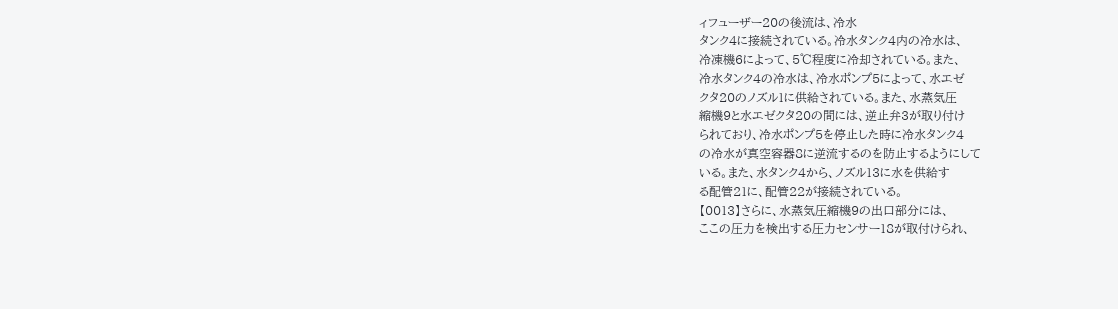ィフューザー20の後流は、冷水
タンク4に接続されている。冷水タンク4内の冷水は、
冷凍機6によって、5℃程度に冷却されている。また、
冷水タンク4の冷水は、冷水ポンプ5によって、水エゼ
クタ20のノズル1に供給されている。また、水蒸気圧
縮機9と水エゼクタ20の間には、逆止弁3が取り付け
られており、冷水ポンプ5を停止した時に冷水タンク4
の冷水が真空容器8に逆流するのを防止するようにして
いる。また、水タンク4から、ノズル13に水を供給す
る配管21に、配管22が接続されている。
【0013】さらに、水蒸気圧縮機9の出口部分には、
ここの圧力を検出する圧力センサー18が取付けられ、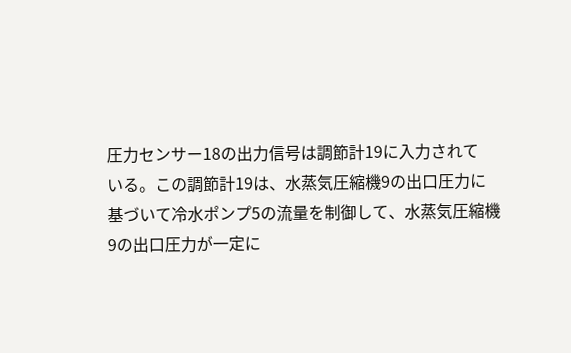圧力センサー18の出力信号は調節計19に入力されて
いる。この調節計19は、水蒸気圧縮機9の出口圧力に
基づいて冷水ポンプ5の流量を制御して、水蒸気圧縮機
9の出口圧力が一定に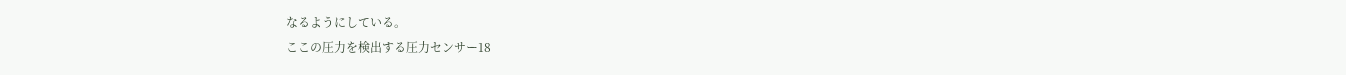なるようにしている。
ここの圧力を検出する圧力センサー18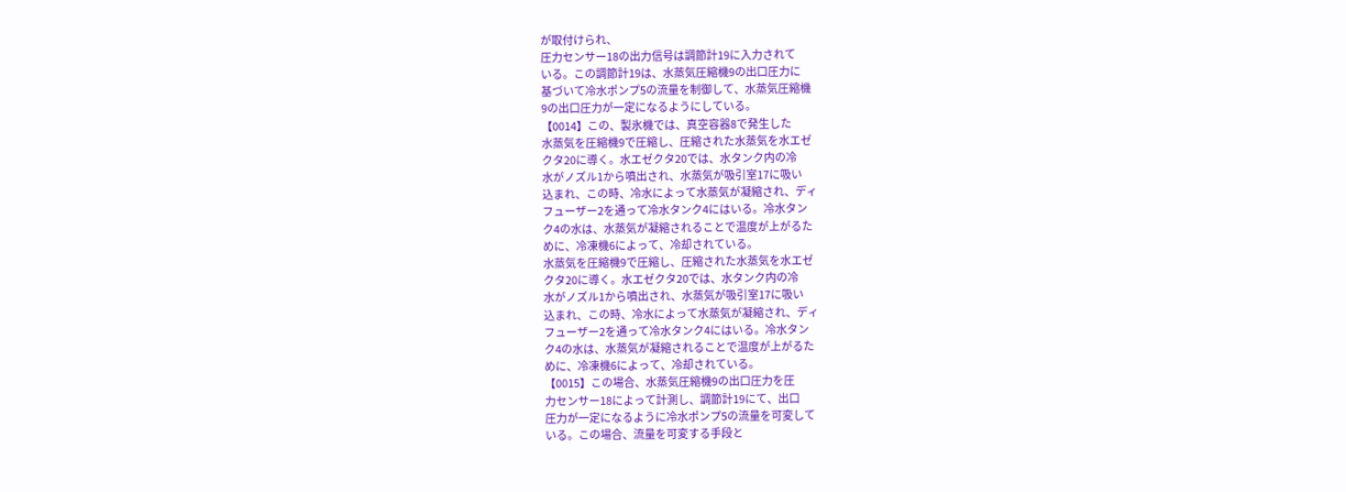が取付けられ、
圧力センサー18の出力信号は調節計19に入力されて
いる。この調節計19は、水蒸気圧縮機9の出口圧力に
基づいて冷水ポンプ5の流量を制御して、水蒸気圧縮機
9の出口圧力が一定になるようにしている。
【0014】この、製氷機では、真空容器8で発生した
水蒸気を圧縮機9で圧縮し、圧縮された水蒸気を水エゼ
クタ20に導く。水エゼクタ20では、水タンク内の冷
水がノズル1から噴出され、水蒸気が吸引室17に吸い
込まれ、この時、冷水によって水蒸気が凝縮され、ディ
フューザー2を通って冷水タンク4にはいる。冷水タン
ク4の水は、水蒸気が凝縮されることで温度が上がるた
めに、冷凍機6によって、冷却されている。
水蒸気を圧縮機9で圧縮し、圧縮された水蒸気を水エゼ
クタ20に導く。水エゼクタ20では、水タンク内の冷
水がノズル1から噴出され、水蒸気が吸引室17に吸い
込まれ、この時、冷水によって水蒸気が凝縮され、ディ
フューザー2を通って冷水タンク4にはいる。冷水タン
ク4の水は、水蒸気が凝縮されることで温度が上がるた
めに、冷凍機6によって、冷却されている。
【0015】この場合、水蒸気圧縮機9の出口圧力を圧
力センサー18によって計測し、調節計19にて、出口
圧力が一定になるように冷水ポンプ5の流量を可変して
いる。この場合、流量を可変する手段と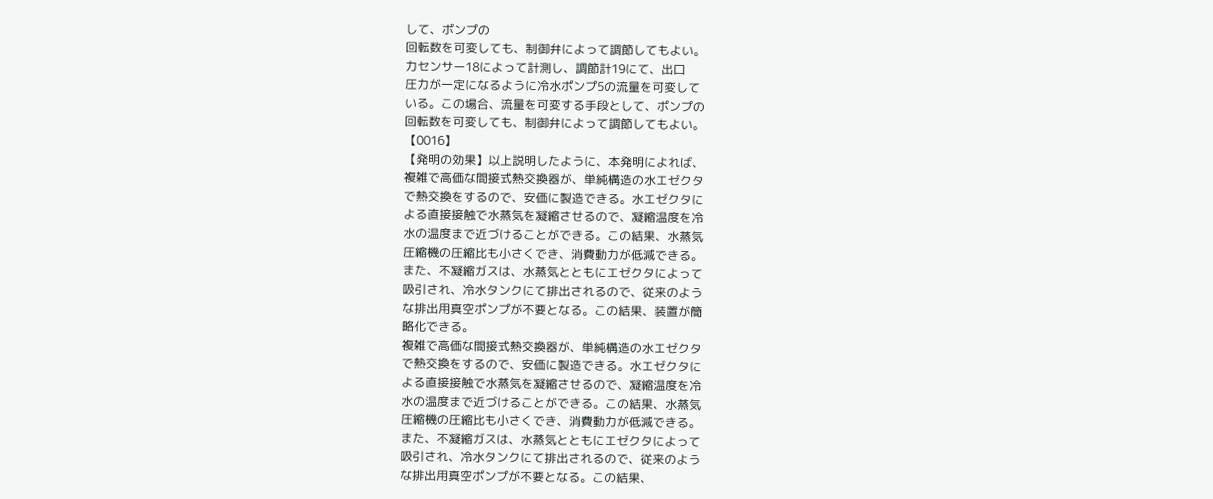して、ポンプの
回転数を可変しても、制御弁によって調節してもよい。
力センサー18によって計測し、調節計19にて、出口
圧力が一定になるように冷水ポンプ5の流量を可変して
いる。この場合、流量を可変する手段として、ポンプの
回転数を可変しても、制御弁によって調節してもよい。
【0016】
【発明の効果】以上説明したように、本発明によれば、
複雑で高価な間接式熱交換器が、単純構造の水エゼクタ
で熱交換をするので、安価に製造できる。水エゼクタに
よる直接接触で水蒸気を凝縮させるので、凝縮温度を冷
水の温度まで近づけることができる。この結果、水蒸気
圧縮機の圧縮比も小さくでき、消費動力が低減できる。
また、不凝縮ガスは、水蒸気とともにエゼクタによって
吸引され、冷水タンクにて排出されるので、従来のよう
な排出用真空ポンプが不要となる。この結果、装置が簡
略化できる。
複雑で高価な間接式熱交換器が、単純構造の水エゼクタ
で熱交換をするので、安価に製造できる。水エゼクタに
よる直接接触で水蒸気を凝縮させるので、凝縮温度を冷
水の温度まで近づけることができる。この結果、水蒸気
圧縮機の圧縮比も小さくでき、消費動力が低減できる。
また、不凝縮ガスは、水蒸気とともにエゼクタによって
吸引され、冷水タンクにて排出されるので、従来のよう
な排出用真空ポンプが不要となる。この結果、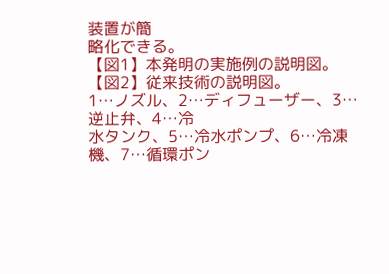装置が簡
略化できる。
【図1】本発明の実施例の説明図。
【図2】従来技術の説明図。
1…ノズル、2…ディフューザー、3…逆止弁、4…冷
水タンク、5…冷水ポンプ、6…冷凍機、7…循環ポン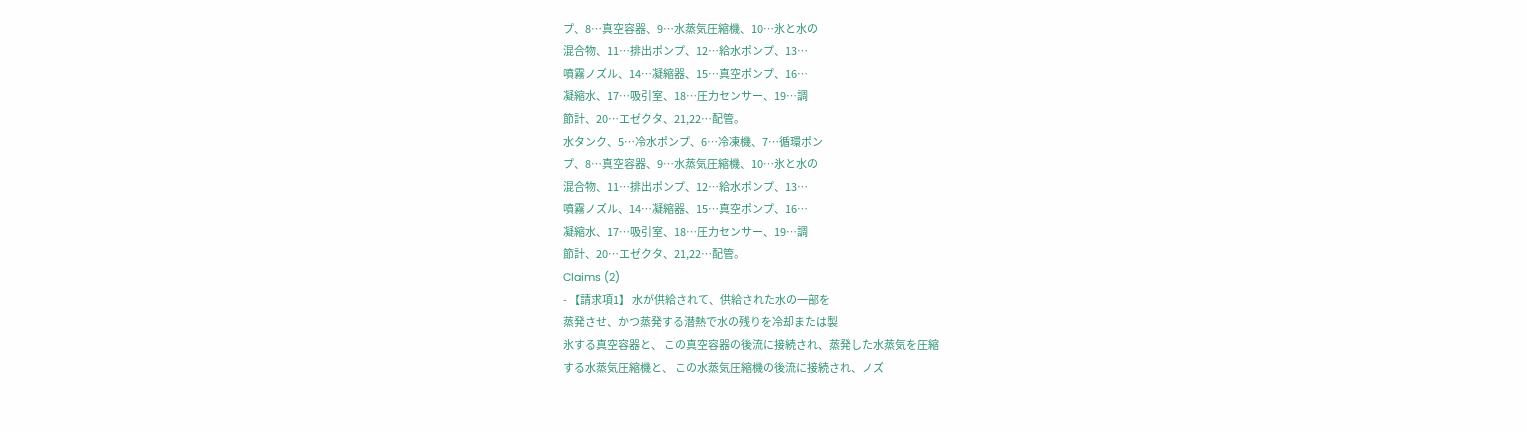プ、8…真空容器、9…水蒸気圧縮機、10…氷と水の
混合物、11…排出ポンプ、12…給水ポンプ、13…
噴霧ノズル、14…凝縮器、15…真空ポンプ、16…
凝縮水、17…吸引室、18…圧力センサー、19…調
節計、20…エゼクタ、21,22…配管。
水タンク、5…冷水ポンプ、6…冷凍機、7…循環ポン
プ、8…真空容器、9…水蒸気圧縮機、10…氷と水の
混合物、11…排出ポンプ、12…給水ポンプ、13…
噴霧ノズル、14…凝縮器、15…真空ポンプ、16…
凝縮水、17…吸引室、18…圧力センサー、19…調
節計、20…エゼクタ、21,22…配管。
Claims (2)
- 【請求項1】 水が供給されて、供給された水の一部を
蒸発させ、かつ蒸発する潜熱で水の残りを冷却または製
氷する真空容器と、 この真空容器の後流に接続され、蒸発した水蒸気を圧縮
する水蒸気圧縮機と、 この水蒸気圧縮機の後流に接続され、ノズ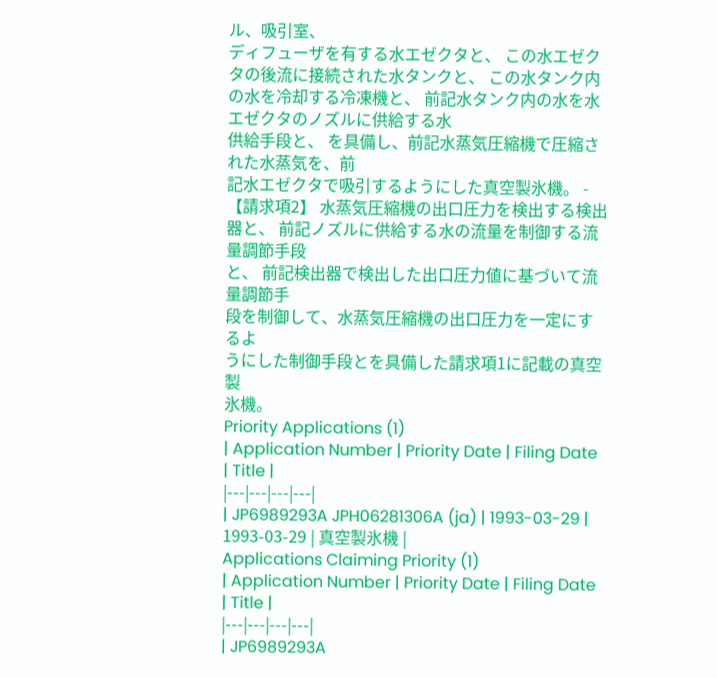ル、吸引室、
ディフューザを有する水エゼクタと、 この水エゼクタの後流に接続された水タンクと、 この水タンク内の水を冷却する冷凍機と、 前記水タンク内の水を水エゼクタのノズルに供給する水
供給手段と、 を具備し、前記水蒸気圧縮機で圧縮された水蒸気を、前
記水エゼクタで吸引するようにした真空製氷機。 - 【請求項2】 水蒸気圧縮機の出口圧力を検出する検出
器と、 前記ノズルに供給する水の流量を制御する流量調節手段
と、 前記検出器で検出した出口圧力値に基づいて流量調節手
段を制御して、水蒸気圧縮機の出口圧力を一定にするよ
うにした制御手段とを具備した請求項1に記載の真空製
氷機。
Priority Applications (1)
| Application Number | Priority Date | Filing Date | Title |
|---|---|---|---|
| JP6989293A JPH06281306A (ja) | 1993-03-29 | 1993-03-29 | 真空製氷機 |
Applications Claiming Priority (1)
| Application Number | Priority Date | Filing Date | Title |
|---|---|---|---|
| JP6989293A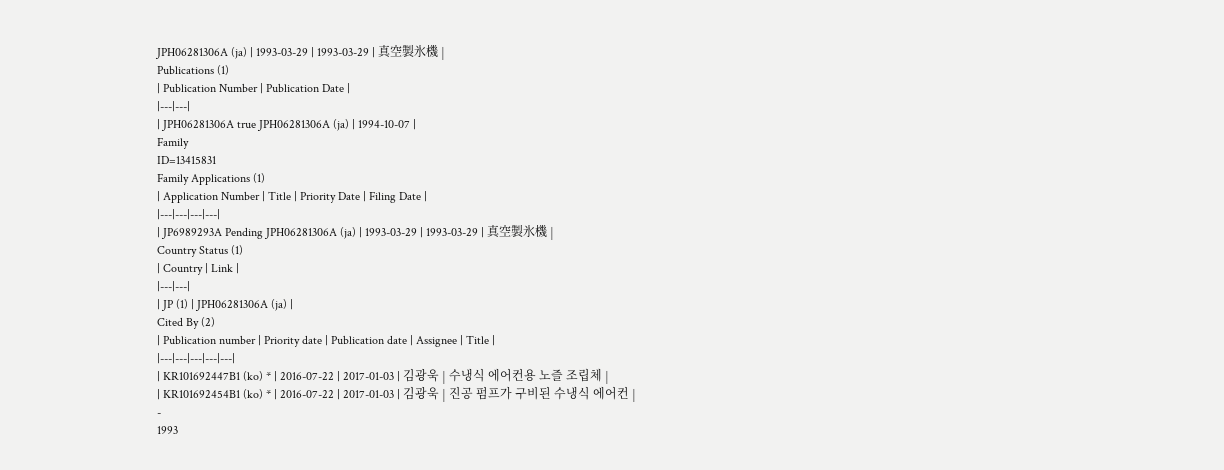JPH06281306A (ja) | 1993-03-29 | 1993-03-29 | 真空製氷機 |
Publications (1)
| Publication Number | Publication Date |
|---|---|
| JPH06281306A true JPH06281306A (ja) | 1994-10-07 |
Family
ID=13415831
Family Applications (1)
| Application Number | Title | Priority Date | Filing Date |
|---|---|---|---|
| JP6989293A Pending JPH06281306A (ja) | 1993-03-29 | 1993-03-29 | 真空製氷機 |
Country Status (1)
| Country | Link |
|---|---|
| JP (1) | JPH06281306A (ja) |
Cited By (2)
| Publication number | Priority date | Publication date | Assignee | Title |
|---|---|---|---|---|
| KR101692447B1 (ko) * | 2016-07-22 | 2017-01-03 | 김광욱 | 수냉식 에어컨용 노즐 조립체 |
| KR101692454B1 (ko) * | 2016-07-22 | 2017-01-03 | 김광욱 | 진공 펌프가 구비된 수냉식 에어컨 |
-
1993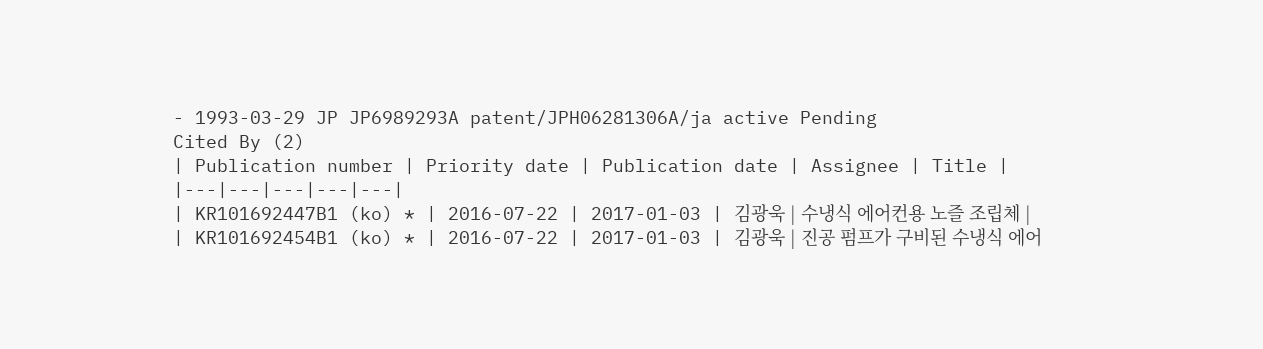- 1993-03-29 JP JP6989293A patent/JPH06281306A/ja active Pending
Cited By (2)
| Publication number | Priority date | Publication date | Assignee | Title |
|---|---|---|---|---|
| KR101692447B1 (ko) * | 2016-07-22 | 2017-01-03 | 김광욱 | 수냉식 에어컨용 노즐 조립체 |
| KR101692454B1 (ko) * | 2016-07-22 | 2017-01-03 | 김광욱 | 진공 펌프가 구비된 수냉식 에어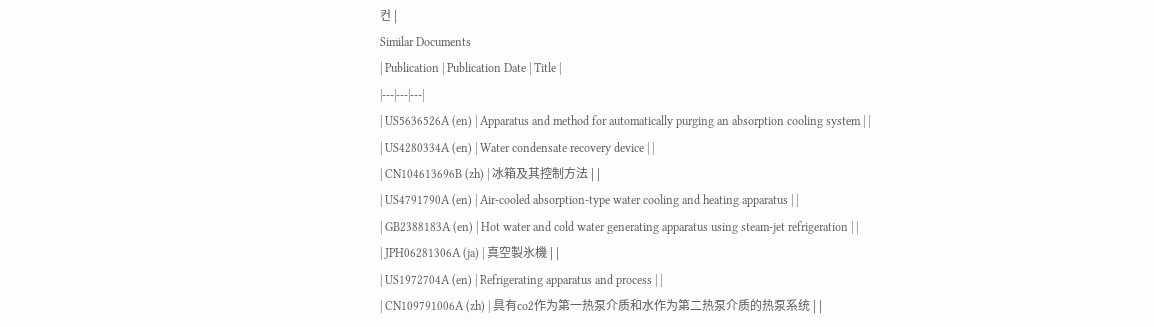컨 |
Similar Documents
| Publication | Publication Date | Title |
|---|---|---|
| US5636526A (en) | Apparatus and method for automatically purging an absorption cooling system | |
| US4280334A (en) | Water condensate recovery device | |
| CN104613696B (zh) | 冰箱及其控制方法 | |
| US4791790A (en) | Air-cooled absorption-type water cooling and heating apparatus | |
| GB2388183A (en) | Hot water and cold water generating apparatus using steam-jet refrigeration | |
| JPH06281306A (ja) | 真空製氷機 | |
| US1972704A (en) | Refrigerating apparatus and process | |
| CN109791006A (zh) | 具有co2作为第一热泵介质和水作为第二热泵介质的热泵系统 | |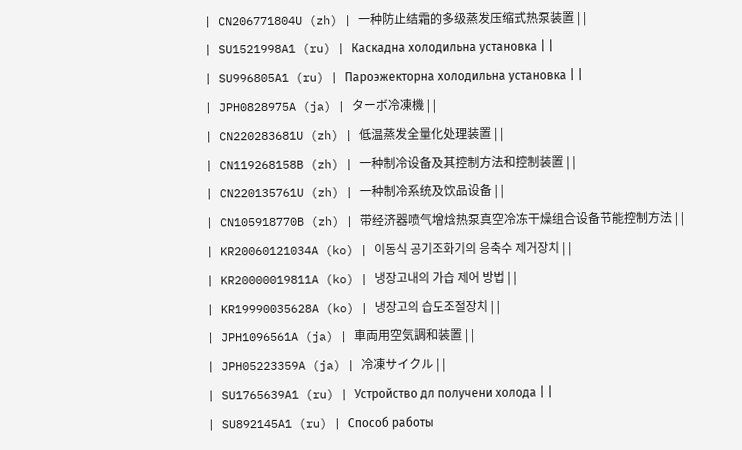| CN206771804U (zh) | 一种防止结霜的多级蒸发压缩式热泵装置 | |
| SU1521998A1 (ru) | Каскадна холодильна установка | |
| SU996805A1 (ru) | Пароэжекторна холодильна установка | |
| JPH0828975A (ja) | ターボ冷凍機 | |
| CN220283681U (zh) | 低温蒸发全量化处理装置 | |
| CN119268158B (zh) | 一种制冷设备及其控制方法和控制装置 | |
| CN220135761U (zh) | 一种制冷系统及饮品设备 | |
| CN105918770B (zh) | 带经济器喷气增焓热泵真空冷冻干燥组合设备节能控制方法 | |
| KR20060121034A (ko) | 이동식 공기조화기의 응축수 제거장치 | |
| KR20000019811A (ko) | 냉장고내의 가습 제어 방법 | |
| KR19990035628A (ko) | 냉장고의 습도조절장치 | |
| JPH1096561A (ja) | 車両用空気調和装置 | |
| JPH05223359A (ja) | 冷凍サイクル | |
| SU1765639A1 (ru) | Устройство дл получени холода | |
| SU892145A1 (ru) | Способ работы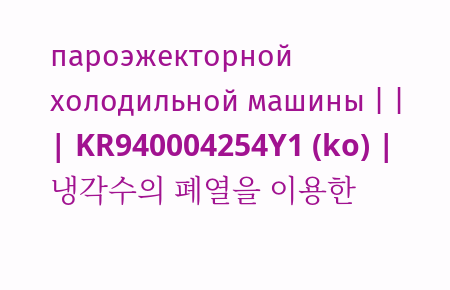пароэжекторной холодильной машины | |
| KR940004254Y1 (ko) | 냉각수의 폐열을 이용한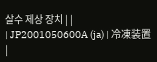살수 제상 장치 | |
| JP2001050600A (ja) | 冷凍装置 |